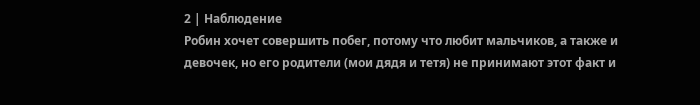2 | Наблюдение
Робин хочет совершить побег, потому что любит мальчиков, а также и девочек, но его родители (мои дядя и тетя) не принимают этот факт и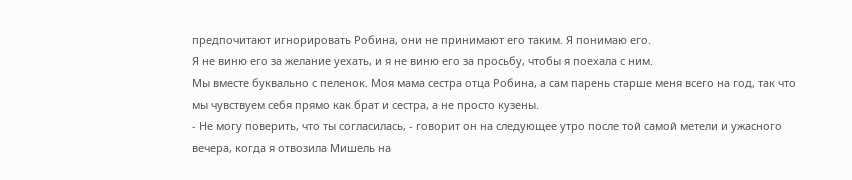предпочитают игнорировать Робина, они не принимают его таким. Я понимаю его.
Я не виню его за желание уехать, и я не виню его за просьбу, чтобы я поехала с ним.
Мы вместе буквально с пеленок. Моя мама сестра отца Робина, а сам парень старше меня всего на год, так что мы чувствуем себя прямо как брат и сестра, а не просто кузены.
- Не могу поверить, что ты согласилась, - говорит он на следующее утро после той самой метели и ужасного вечера, когда я отвозила Мишель на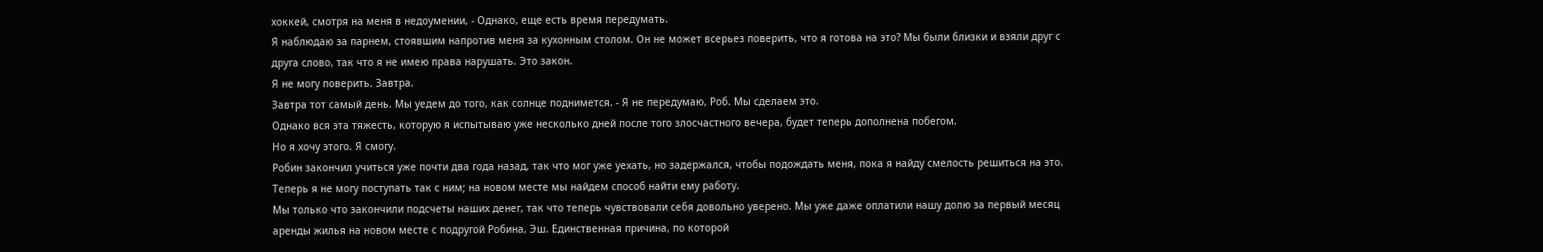хоккей, смотря на меня в недоумении, - Однако, еще есть время передумать.
Я наблюдаю за парнем, стоявшим напротив меня за кухонным столом. Он не может всерьез поверить, что я готова на это? Мы были близки и взяли друг с друга слово, так что я не имею права нарушать. Это закон.
Я не могу поверить. Завтра.
Завтра тот самый день. Мы уедем до того, как солнце поднимется. - Я не передумаю, Роб. Мы сделаем это.
Однако вся эта тяжесть, которую я испытываю уже несколько дней после того злосчастного вечера, будет теперь дополнена побегом.
Но я хочу этого. Я смогу.
Робин закончил учиться уже почти два года назад, так что мог уже уехать, но задержался, чтобы подождать меня, пока я найду смелость решиться на это. Теперь я не могу поступать так с ним; на новом месте мы найдем способ найти ему работу.
Мы только что закончили подсчеты наших денег, так что теперь чувствовали себя довольно уверено. Мы уже даже оплатили нашу долю за первый месяц аренды жилья на новом месте с подругой Робина, Эш. Единственная причина, по которой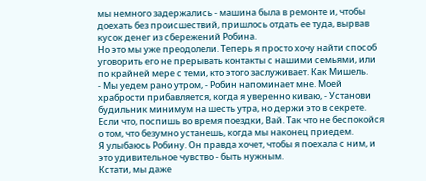мы немного задержались - машина была в ремонте и, чтобы доехать без происшествий, пришлось отдать ее туда, вырвав кусок денег из сбережений Робина.
Но это мы уже преодолели. Теперь я просто хочу найти способ уговорить его не прерывать контакты с нашими семьями, или по крайней мере с теми, кто этого заслуживает. Как Мишель.
- Мы уедем рано утром, - Робин напоминает мне. Моей храбрости прибавляется, когда я уверенно киваю, - Установи будильник минимум на шесть утра, но держи это в секрете. Если что, поспишь во время поездки, Вай. Так что не беспокойся о том, что безумно устанешь, когда мы наконец приедем.
Я улыбаюсь Робину. Он правда хочет, чтобы я поехала с ним, и это удивительное чувство - быть нужным.
Кстати, мы даже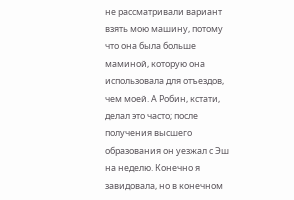не рассматривали вариант взять мою машину, потому что она была больше маминой, которую она использовала для отъездов, чем моей. А Робин, кстати, делал это часто; после получения высшего образования он уезжал с Эш на неделю. Конечно я завидовала, но в конечном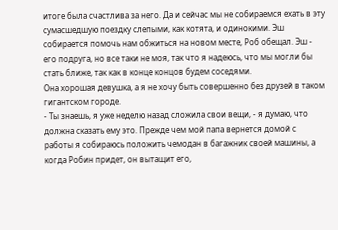итоге была счастлива за него. Да и сейчас мы не собираемся ехать в эту сумасшедшую поездку слепыми, как котята, и одинокими. Эш собирается помочь нам обжиться на новом месте, Роб обещал. Эш - его подруга, но все таки не моя, так что я надеюсь, что мы могли бы стать ближе, так как в конце концов будем соседями.
Она хорошая девушка, а я не хочу быть совершенно без друзей в таком гигантском городе.
- Ты знаешь, я уже неделю назад сложила свои вещи, - я думаю, что должна сказать ему это. Прежде чем мой папа вернется домой с работы я собираюсь положить чемодан в багажник своей машины, а когда Робин придет, он вытащит его,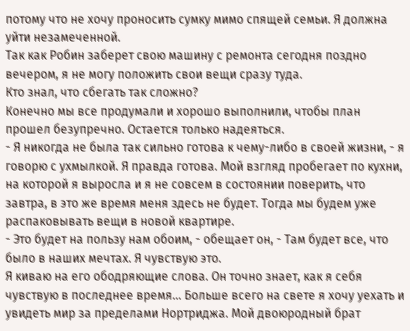потому что не хочу проносить сумку мимо спящей семьи. Я должна уйти незамеченной.
Так как Робин заберет свою машину с ремонта сегодня поздно вечером, я не могу положить свои вещи сразу туда.
Кто знал, что сбегать так сложно?
Конечно мы все продумали и хорошо выполнили, чтобы план прошел безупречно. Остается только надеяться.
- Я никогда не была так сильно готова к чему-либо в своей жизни, - я говорю с ухмылкой. Я правда готова. Мой взгляд пробегает по кухни, на которой я выросла и я не совсем в состоянии поверить, что завтра, в это же время меня здесь не будет. Тогда мы будем уже распаковывать вещи в новой квартире.
- Это будет на пользу нам обоим, - обещает он, - Там будет все, что было в наших мечтах. Я чувствую это.
Я киваю на его ободряющие слова. Он точно знает, как я себя чувствую в последнее время... Больше всего на свете я хочу уехать и увидеть мир за пределами Нортриджа. Мой двоюродный брат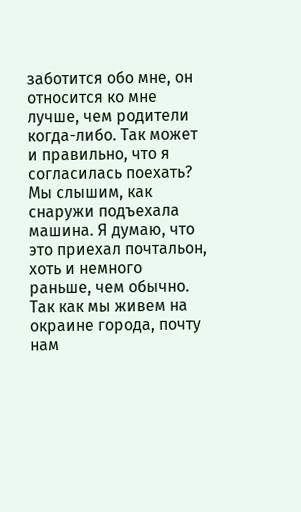заботится обо мне, он относится ко мне лучше, чем родители когда-либо. Так может и правильно, что я согласилась поехать?
Мы слышим, как снаружи подъехала машина. Я думаю, что это приехал почтальон, хоть и немного раньше, чем обычно. Так как мы живем на окраине города, почту нам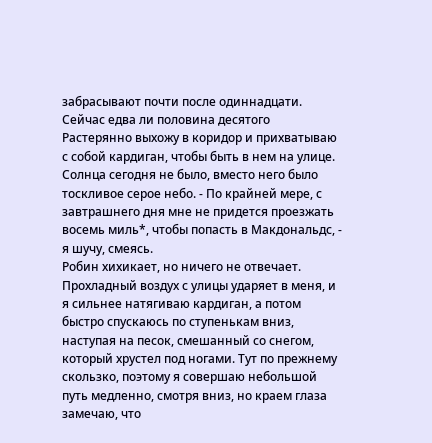забрасывают почти после одиннадцати. Сейчас едва ли половина десятого
Растерянно выхожу в коридор и прихватываю с собой кардиган, чтобы быть в нем на улице. Солнца сегодня не было, вместо него было тоскливое серое небо. - По крайней мере, с завтрашнего дня мне не придется проезжать восемь миль*, чтобы попасть в Макдональдс, - я шучу, смеясь.
Робин хихикает, но ничего не отвечает. Прохладный воздух с улицы ударяет в меня, и я сильнее натягиваю кардиган, а потом быстро спускаюсь по ступенькам вниз, наступая на песок, смешанный со снегом, который хрустел под ногами. Тут по прежнему скользко, поэтому я совершаю небольшой путь медленно, смотря вниз, но краем глаза замечаю, что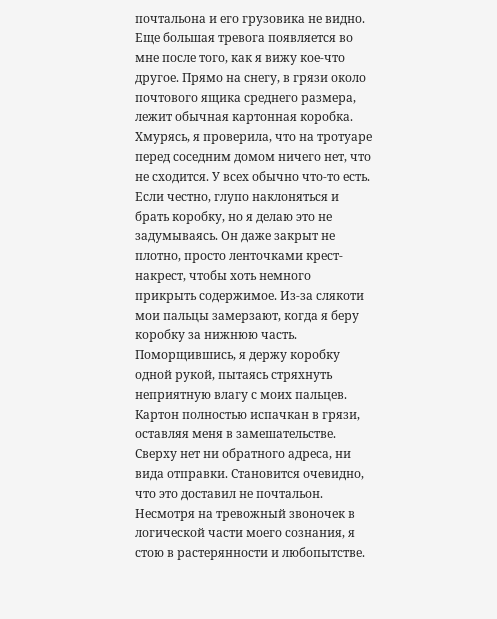почтальона и его грузовика не видно.
Еще большая тревога появляется во мне после того, как я вижу кое-что другое. Прямо на снегу, в грязи около почтового ящика среднего размера, лежит обычная картонная коробка.
Хмурясь, я проверила, что на тротуаре перед соседним домом ничего нет, что не сходится. У всех обычно что-то есть. Если честно, глупо наклоняться и брать коробку, но я делаю это не задумываясь. Он даже закрыт не плотно, просто ленточками крест-накрест, чтобы хоть немного прикрыть содержимое. Из-за слякоти мои пальцы замерзают, когда я беру коробку за нижнюю часть.
Поморщившись, я держу коробку одной рукой, пытаясь стряхнуть неприятную влагу с моих пальцев. Картон полностью испачкан в грязи, оставляя меня в замешательстве.
Сверху нет ни обратного адреса, ни вида отправки. Становится очевидно, что это доставил не почтальон.
Несмотря на тревожный звоночек в логической части моего сознания, я стою в растерянности и любопытстве.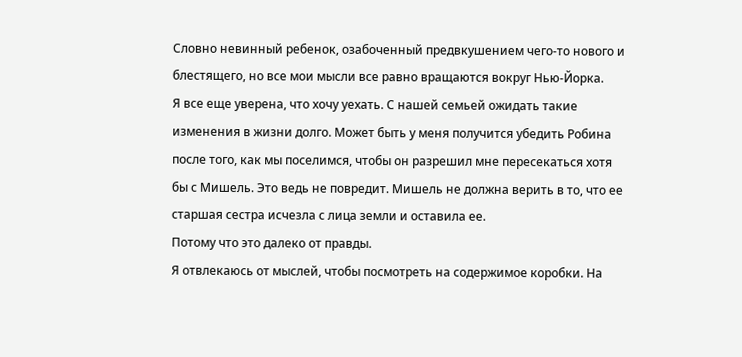Словно невинный ребенок, озабоченный предвкушением чего-то нового и блестящего, но все мои мысли все равно вращаются вокруг Нью-Йорка.
Я все еще уверена, что хочу уехать. С нашей семьей ожидать такие изменения в жизни долго. Может быть у меня получится убедить Робина после того, как мы поселимся, чтобы он разрешил мне пересекаться хотя бы с Мишель. Это ведь не повредит. Мишель не должна верить в то, что ее старшая сестра исчезла с лица земли и оставила ее.
Потому что это далеко от правды.
Я отвлекаюсь от мыслей, чтобы посмотреть на содержимое коробки. На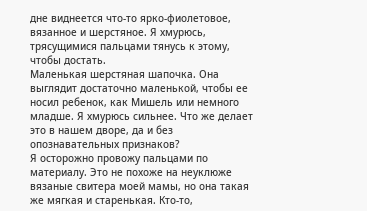дне виднеется что-то ярко-фиолетовое, вязанное и шерстяное. Я хмурюсь, трясущимися пальцами тянусь к этому, чтобы достать.
Маленькая шерстяная шапочка. Она выглядит достаточно маленькой, чтобы ее носил ребенок, как Мишель или немного младше. Я хмурюсь сильнее. Что же делает это в нашем дворе, да и без опознавательных признаков?
Я осторожно провожу пальцами по материалу. Это не похоже на неуклюже вязаные свитера моей мамы, но она такая же мягкая и старенькая. Кто-то,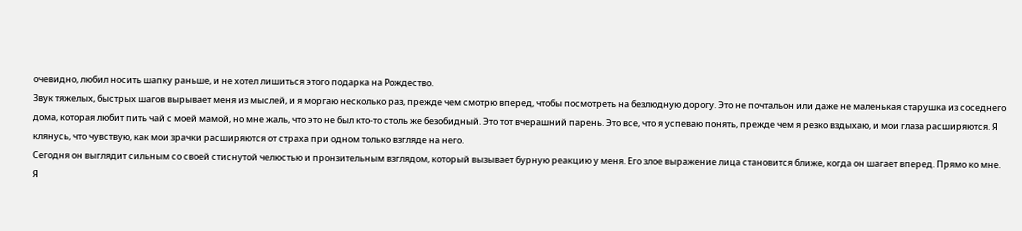очевидно, любил носить шапку раньше, и не хотел лишиться этого подарка на Рождество.
Звук тяжелых, быстрых шагов вырывает меня из мыслей, и я моргаю несколько раз, прежде чем смотрю вперед, чтобы посмотреть на безлюдную дорогу. Это не почтальон или даже не маленькая старушка из соседнего дома, которая любит пить чай с моей мамой, но мне жаль, что это не был кто-то столь же безобидный. Это тот вчерашний парень. Это все, что я успеваю понять, прежде чем я резко вздыхаю, и мои глаза расширяются. Я клянусь, что чувствую, как мои зрачки расширяются от страха при одном только взгляде на него.
Сегодня он выглядит сильным со своей стиснутой челюстью и пронзительным взглядом, который вызывает бурную реакцию у меня. Его злое выражение лица становится ближе, когда он шагает вперед. Прямо ко мне.
Я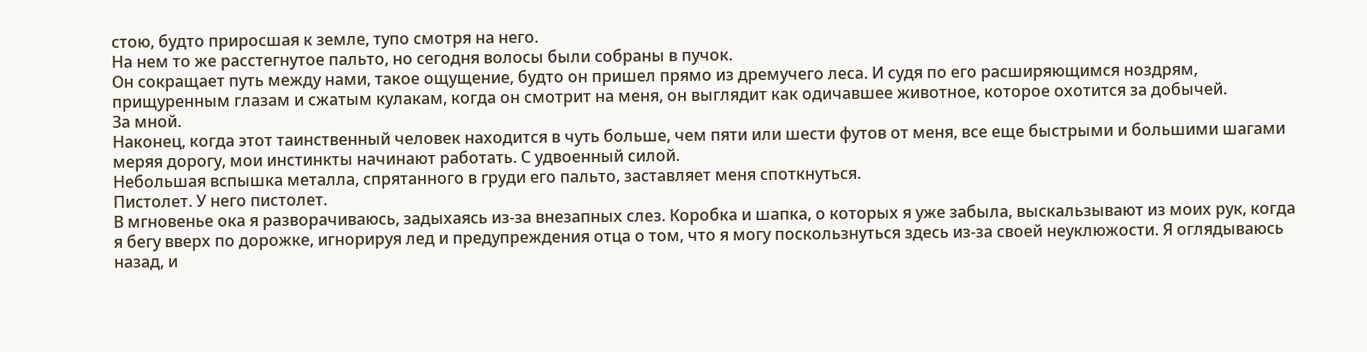стою, будто приросшая к земле, тупо смотря на него.
На нем то же расстегнутое пальто, но сегодня волосы были собраны в пучок.
Он сокращает путь между нами, такое ощущение, будто он пришел прямо из дремучего леса. И судя по его расширяющимся ноздрям, прищуренным глазам и сжатым кулакам, когда он смотрит на меня, он выглядит как одичавшее животное, которое охотится за добычей.
За мной.
Наконец, когда этот таинственный человек находится в чуть больше, чем пяти или шести футов от меня, все еще быстрыми и большими шагами меряя дорогу, мои инстинкты начинают работать. С удвоенный силой.
Небольшая вспышка металла, спрятанного в груди его пальто, заставляет меня споткнуться.
Пистолет. У него пистолет.
В мгновенье ока я разворачиваюсь, задыхаясь из-за внезапных слез. Коробка и шапка, о которых я уже забыла, выскальзывают из моих рук, когда я бегу вверх по дорожке, игнорируя лед и предупреждения отца о том, что я могу поскользнуться здесь из-за своей неуклюжости. Я оглядываюсь назад, и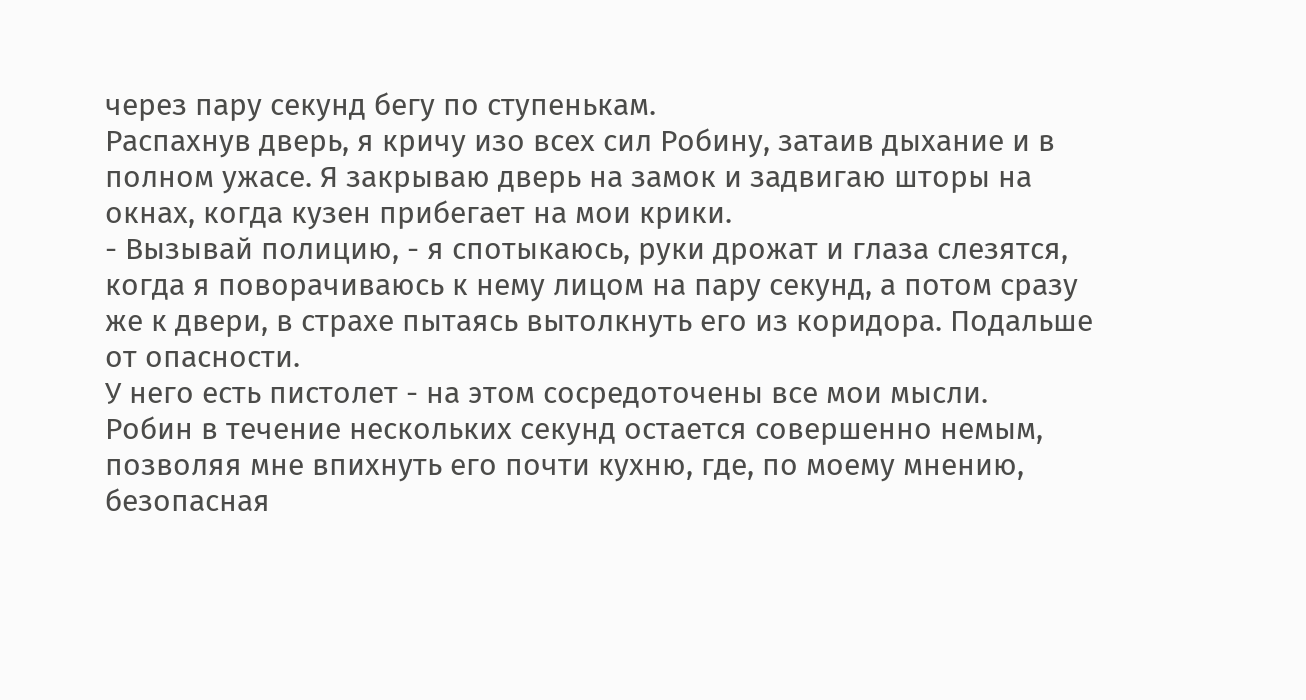через пару секунд бегу по ступенькам.
Распахнув дверь, я кричу изо всех сил Робину, затаив дыхание и в полном ужасе. Я закрываю дверь на замок и задвигаю шторы на окнах, когда кузен прибегает на мои крики.
- Вызывай полицию, - я спотыкаюсь, руки дрожат и глаза слезятся, когда я поворачиваюсь к нему лицом на пару секунд, а потом сразу же к двери, в страхе пытаясь вытолкнуть его из коридора. Подальше от опасности.
У него есть пистолет - на этом сосредоточены все мои мысли.
Робин в течение нескольких секунд остается совершенно немым, позволяя мне впихнуть его почти кухню, где, по моему мнению, безопасная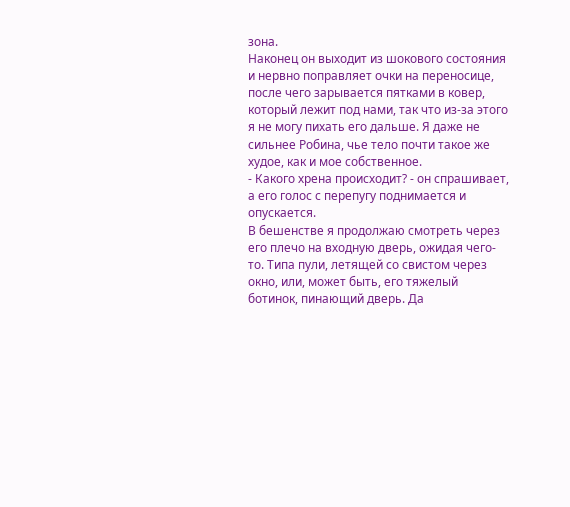зона.
Наконец он выходит из шокового состояния и нервно поправляет очки на переносице, после чего зарывается пятками в ковер, который лежит под нами, так что из-за этого я не могу пихать его дальше. Я даже не сильнее Робина, чье тело почти такое же худое, как и мое собственное.
- Какого хрена происходит? - он спрашивает, а его голос с перепугу поднимается и опускается.
В бешенстве я продолжаю смотреть через его плечо на входную дверь, ожидая чего-то. Типа пули, летящей со свистом через окно, или, может быть, его тяжелый ботинок, пинающий дверь. Да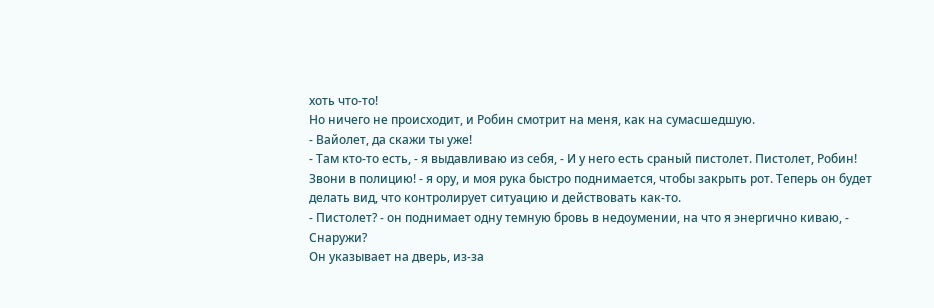хоть что-то!
Но ничего не происходит, и Робин смотрит на меня, как на сумасшедшую.
- Вайолет, да скажи ты уже!
- Там кто-то есть, - я выдавливаю из себя, - И у него есть сраный пистолет. Пистолет, Робин! Звони в полицию! - я ору, и моя рука быстро поднимается, чтобы закрыть рот. Теперь он будет делать вид, что контролирует ситуацию и действовать как-то.
- Пистолет? - он поднимает одну темную бровь в недоумении, на что я энергично киваю, - Снаружи?
Он указывает на дверь, из-за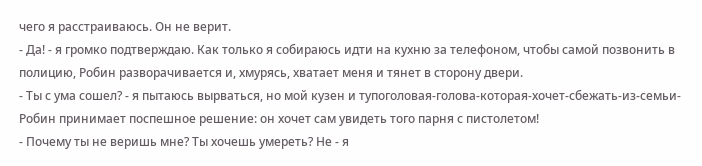чего я расстраиваюсь. Он не верит.
- Да! - я громко подтверждаю. Как только я собираюсь идти на кухню за телефоном, чтобы самой позвонить в полицию, Робин разворачивается и, хмурясь, хватает меня и тянет в сторону двери.
- Ты с ума сошел? - я пытаюсь вырваться, но мой кузен и тупоголовая-голова-которая-хочет-сбежать-из-семьи-Робин принимает поспешное решение: он хочет сам увидеть того парня с пистолетом!
- Почему ты не веришь мне? Ты хочешь умереть? Не - я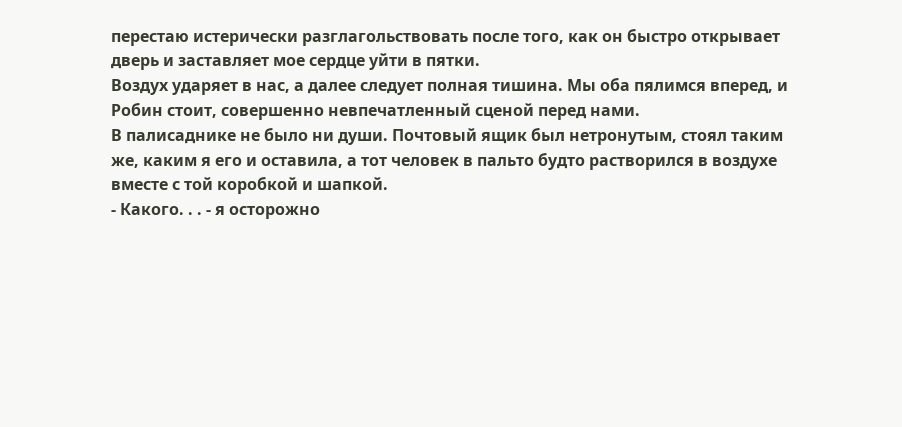перестаю истерически разглагольствовать после того, как он быстро открывает дверь и заставляет мое сердце уйти в пятки.
Воздух ударяет в нас, а далее следует полная тишина. Мы оба пялимся вперед, и Робин стоит, совершенно невпечатленный сценой перед нами.
В палисаднике не было ни души. Почтовый ящик был нетронутым, стоял таким же, каким я его и оставила, а тот человек в пальто будто растворился в воздухе вместе с той коробкой и шапкой.
- Какого. . . - я осторожно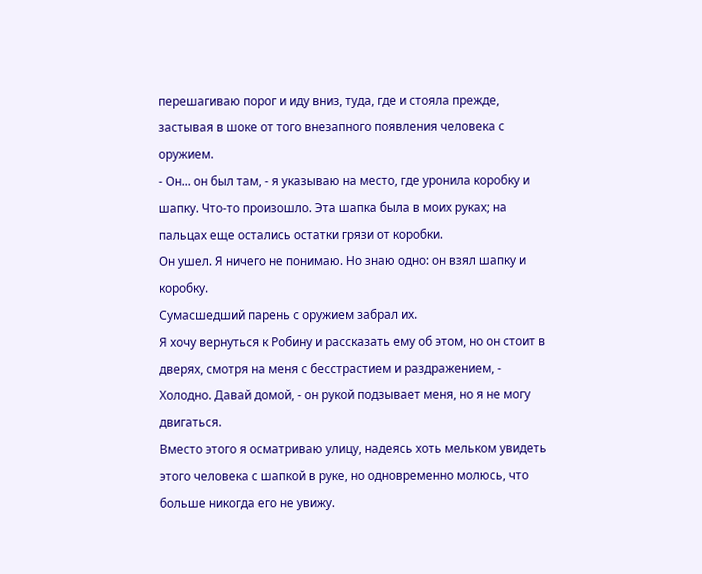перешагиваю порог и иду вниз, туда, где и стояла прежде, застывая в шоке от того внезапного появления человека с оружием.
- Он... он был там, - я указываю на место, где уронила коробку и шапку. Что-то произошло. Эта шапка была в моих руках; на пальцах еще остались остатки грязи от коробки.
Он ушел. Я ничего не понимаю. Но знаю одно: он взял шапку и коробку.
Сумасшедший парень с оружием забрал их.
Я хочу вернуться к Робину и рассказать ему об этом, но он стоит в дверях, смотря на меня с бесстрастием и раздражением, - Холодно. Давай домой, - он рукой подзывает меня, но я не могу двигаться.
Вместо этого я осматриваю улицу, надеясь хоть мельком увидеть этого человека с шапкой в руке, но одновременно молюсь, что больше никогда его не увижу.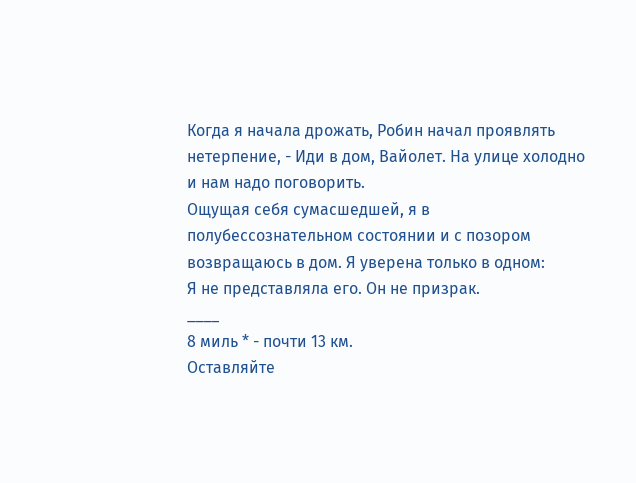Когда я начала дрожать, Робин начал проявлять нетерпение, - Иди в дом, Вайолет. На улице холодно и нам надо поговорить.
Ощущая себя сумасшедшей, я в полубессознательном состоянии и с позором возвращаюсь в дом. Я уверена только в одном:
Я не представляла его. Он не призрак.
____
8 миль * - почти 13 км.
Оставляйте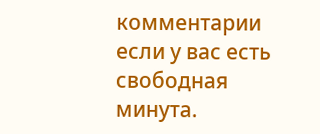комментарии если у вас есть свободная минута.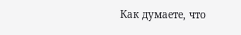Как думаете, что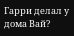Гарри делал у дома Вай?